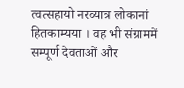त्वत्सहायो नरव्यात्र लोकानां हितकाम्यया । वह भी संग्राममें सम्पूर्ण देवताओं और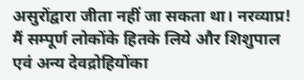असुरोंद्वारा जीता नहीं जा सकता था। नरव्याप्र! मैं सम्पूर्ण लोकोंके हितके लिये और शिशुपाल एवं अन्य देवद्रोहियोंका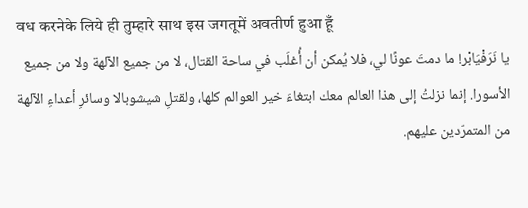वध करनेके लिये ही तुम्हारे साथ इस जगतूमें अवतीर्ण हुआ हूँ
يا نَرَفْيَابْر! ما دمتَ عونًا لي، فلا يُمكن أن أُغلَب في ساحة القتال، لا من جميع الآلهة ولا من جميع الأسورا. إنما نزلتُ إلى هذا العالم معك ابتغاءَ خير العوالم كلها، ولقتلِ شيشوبالا وسائرِ أعداءِ الآلهة من المتمرّدين عليهم.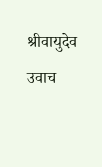श्रीवायुदेव उवाच